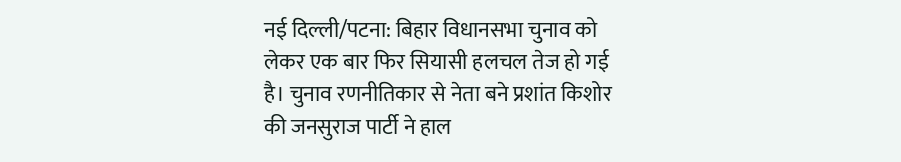नई दिल्ली/पटना: बिहार विधानसभा चुनाव को लेकर एक बार फिर सियासी हलचल तेज हो गई है। चुनाव रणनीतिकार से नेता बने प्रशांत किशोर की जनसुराज पार्टी ने हाल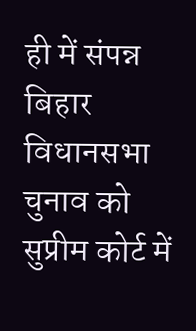ही में संपन्न बिहार विधानसभा चुनाव को सुप्रीम कोर्ट में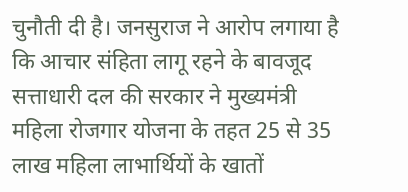चुनौती दी है। जनसुराज ने आरोप लगाया है कि आचार संहिता लागू रहने के बावजूद सत्ताधारी दल की सरकार ने मुख्यमंत्री महिला रोजगार योजना के तहत 25 से 35 लाख महिला लाभार्थियों के खातों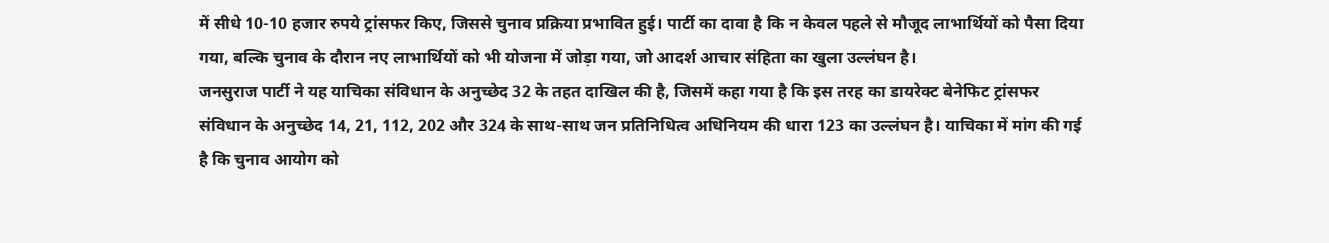में सीधे 10-10 हजार रुपये ट्रांसफर किए, जिससे चुनाव प्रक्रिया प्रभावित हुई। पार्टी का दावा है कि न केवल पहले से मौजूद लाभार्थियों को पैसा दिया गया, बल्कि चुनाव के दौरान नए लाभार्थियों को भी योजना में जोड़ा गया, जो आदर्श आचार संहिता का खुला उल्लंघन है।
जनसुराज पार्टी ने यह याचिका संविधान के अनुच्छेद 32 के तहत दाखिल की है, जिसमें कहा गया है कि इस तरह का डायरेक्ट बेनेफिट ट्रांसफर संविधान के अनुच्छेद 14, 21, 112, 202 और 324 के साथ-साथ जन प्रतिनिधित्व अधिनियम की धारा 123 का उल्लंघन है। याचिका में मांग की गई है कि चुनाव आयोग को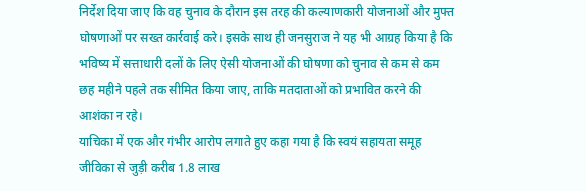निर्देश दिया जाए कि वह चुनाव के दौरान इस तरह की कल्याणकारी योजनाओं और मुफ्त घोषणाओं पर सख्त कार्रवाई करे। इसके साथ ही जनसुराज ने यह भी आग्रह किया है कि भविष्य में सत्ताधारी दलों के लिए ऐसी योजनाओं की घोषणा को चुनाव से कम से कम छह महीने पहले तक सीमित किया जाए, ताकि मतदाताओं को प्रभावित करने की आशंका न रहे।
याचिका में एक और गंभीर आरोप लगाते हुए कहा गया है कि स्वयं सहायता समूह जीविका से जुड़ी करीब 1.8 लाख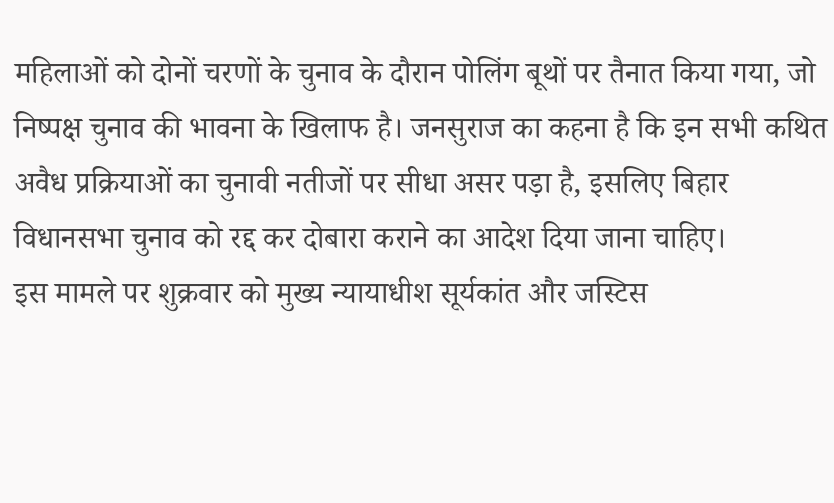महिलाओं को दोनों चरणों के चुनाव के दौरान पोलिंग बूथों पर तैनात किया गया, जो निष्पक्ष चुनाव की भावना के खिलाफ है। जनसुराज का कहना है कि इन सभी कथित अवैध प्रक्रियाओं का चुनावी नतीजों पर सीधा असर पड़ा है, इसलिए बिहार विधानसभा चुनाव को रद्द कर दोबारा कराने का आदेश दिया जाना चाहिए।
इस मामले पर शुक्रवार को मुख्य न्यायाधीश सूर्यकांत और जस्टिस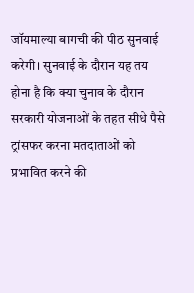जॉयमाल्या बागची की पीठ सुनवाई करेगी। सुनवाई के दौरान यह तय होना है कि क्या चुनाव के दौरान सरकारी योजनाओं के तहत सीधे पैसे ट्रांसफर करना मतदाताओं को प्रभावित करने की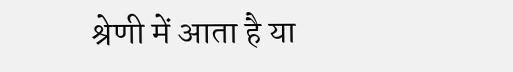श्रेणी में आता है या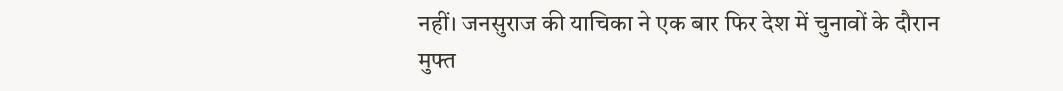नहीं। जनसुराज की याचिका ने एक बार फिर देश में चुनावों के दौरान मुफ्त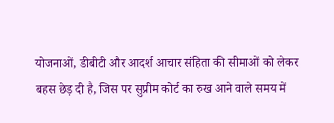योजनाओं, डीबीटी और आदर्श आचार संहिता की सीमाओं को लेकर बहस छेड़ दी है, जिस पर सुप्रीम कोर्ट का रुख आने वाले समय में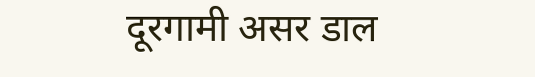दूरगामी असर डाल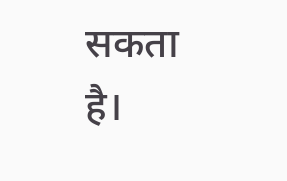सकता है।